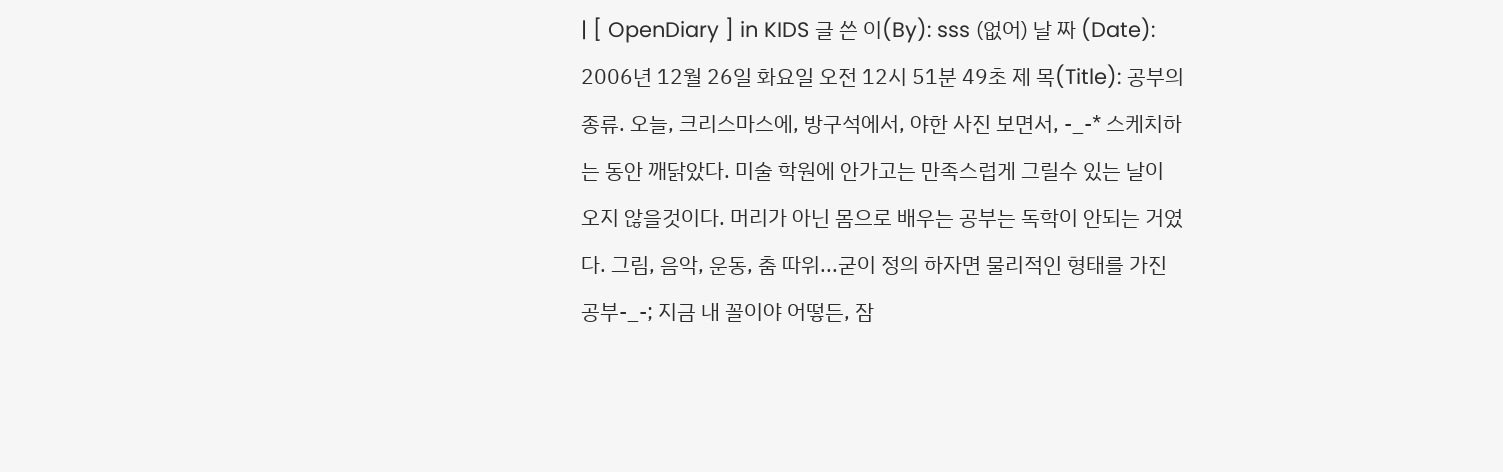| [ OpenDiary ] in KIDS 글 쓴 이(By): sss (없어) 날 짜 (Date): 2006년 12월 26일 화요일 오전 12시 51분 49초 제 목(Title): 공부의 종류. 오늘, 크리스마스에, 방구석에서, 야한 사진 보면서, -_-* 스케치하는 동안 깨닭았다. 미술 학원에 안가고는 만족스럽게 그릴수 있는 날이 오지 않을것이다. 머리가 아닌 몸으로 배우는 공부는 독학이 안되는 거였다. 그림, 음악, 운동, 춤 따위...굳이 정의 하자면 물리적인 형태를 가진 공부-_-; 지금 내 꼴이야 어떻든, 잠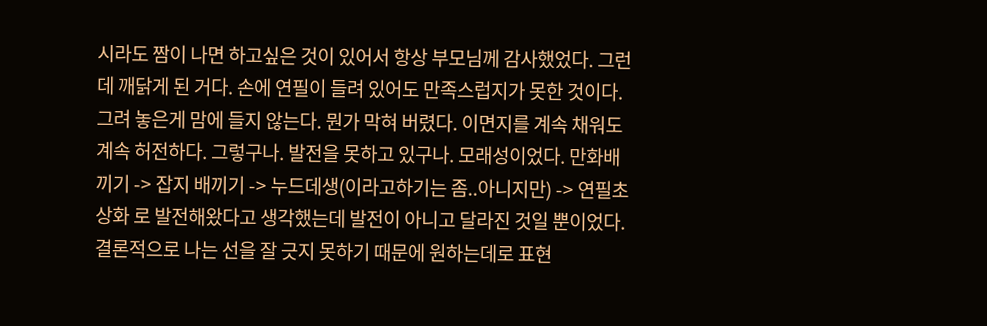시라도 짬이 나면 하고싶은 것이 있어서 항상 부모님께 감사했었다. 그런데 깨닭게 된 거다. 손에 연필이 들려 있어도 만족스럽지가 못한 것이다. 그려 놓은게 맘에 들지 않는다. 뭔가 막혀 버렸다. 이면지를 계속 채워도 계속 허전하다. 그렇구나. 발전을 못하고 있구나. 모래성이었다. 만화배끼기 -> 잡지 배끼기 -> 누드데생(이라고하기는 좀..아니지만) -> 연필초상화 로 발전해왔다고 생각했는데 발전이 아니고 달라진 것일 뿐이었다. 결론적으로 나는 선을 잘 긋지 못하기 때문에 원하는데로 표현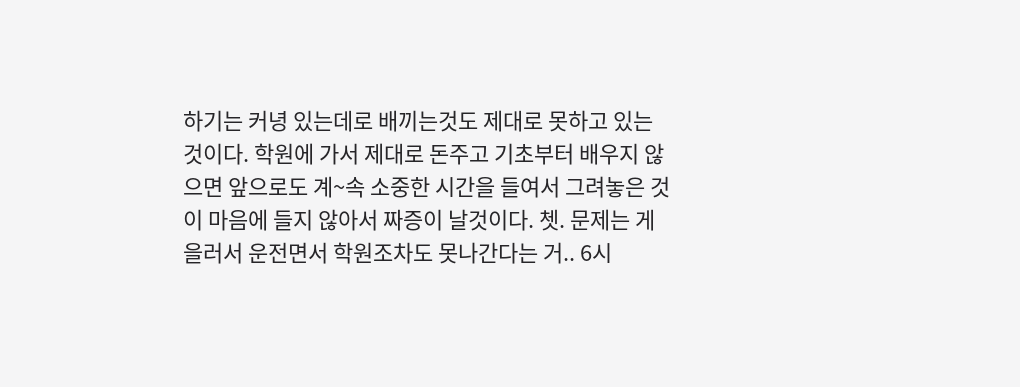하기는 커녕 있는데로 배끼는것도 제대로 못하고 있는 것이다. 학원에 가서 제대로 돈주고 기초부터 배우지 않으면 앞으로도 계~속 소중한 시간을 들여서 그려놓은 것이 마음에 들지 않아서 짜증이 날것이다. 쳇. 문제는 게을러서 운전면서 학원조차도 못나간다는 거.. 6시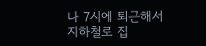나 7시에 퇴근해서 지하철로 집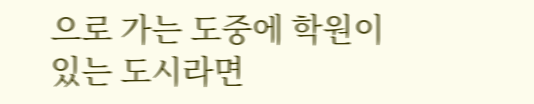으로 가는 도중에 학원이 있는 도시라면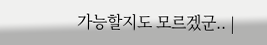가능할지도 모르겠군.. |